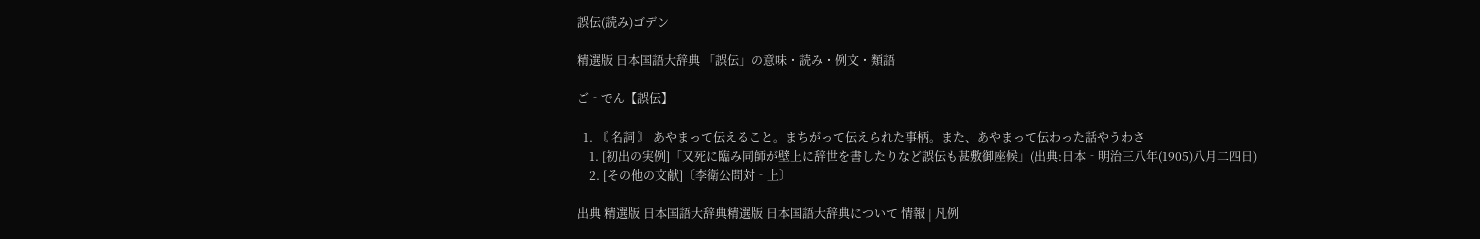誤伝(読み)ゴデン

精選版 日本国語大辞典 「誤伝」の意味・読み・例文・類語

ご‐でん【誤伝】

  1. 〘 名詞 〙 あやまって伝えること。まちがって伝えられた事柄。また、あやまって伝わった話やうわさ
    1. [初出の実例]「又死に臨み同師が壁上に辞世を書したりなど誤伝も甚敷御座候」(出典:日本‐明治三八年(1905)八月二四日)
    2. [その他の文献]〔李衛公問対‐上〕

出典 精選版 日本国語大辞典精選版 日本国語大辞典について 情報 | 凡例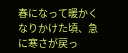春になって暖かくなりかけた頃、急に寒さが戻っ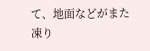て、地面などがまた凍り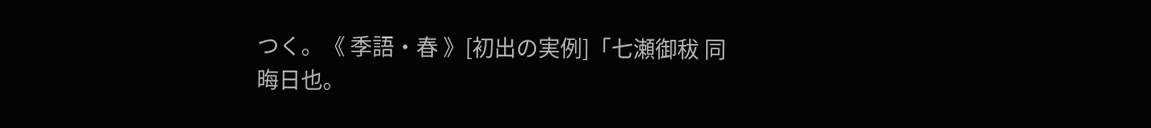つく。《 季語・春 》[初出の実例]「七瀬御秡 同晦日也。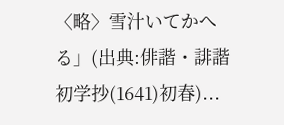〈略〉雪汁いてかへる」(出典:俳諧・誹諧初学抄(1641)初春)...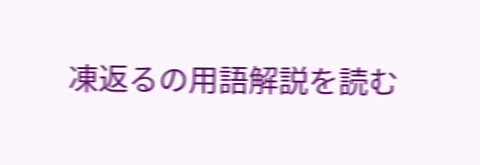凍返るの用語解説を読む